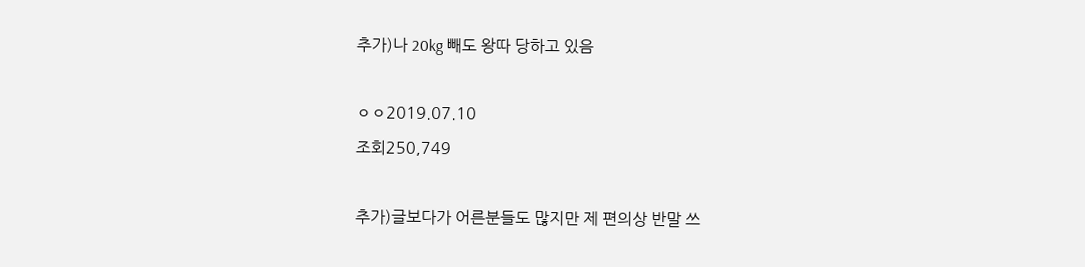추가)나 20kg 빼도 왕따 당하고 있음

ㅇㅇ2019.07.10
조회250,749

추가)글보다가 어른분들도 많지만 제 편의상 반말 쓰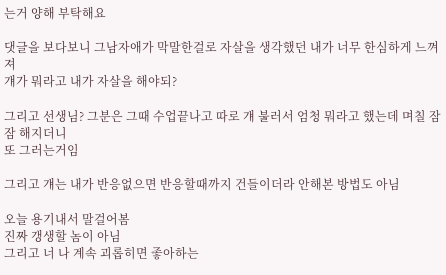는거 양해 부탁해요

댓글을 보다보니 그남자애가 막말한걸로 자살을 생각했던 내가 너무 한심하게 느껴져
걔가 뭐라고 내가 자살을 해야되?

그리고 선생님? 그분은 그때 수업끝나고 따로 걔 불러서 엄청 뭐라고 했는데 며칠 잠잠 해지더니
또 그러는거임

그리고 걔는 내가 반응없으면 반응할때까지 건들이더라 안해본 방법도 아님

오늘 용기내서 말걸어봄
진짜 갱생할 놈이 아님
그리고 너 나 계속 괴롭히면 좋아하는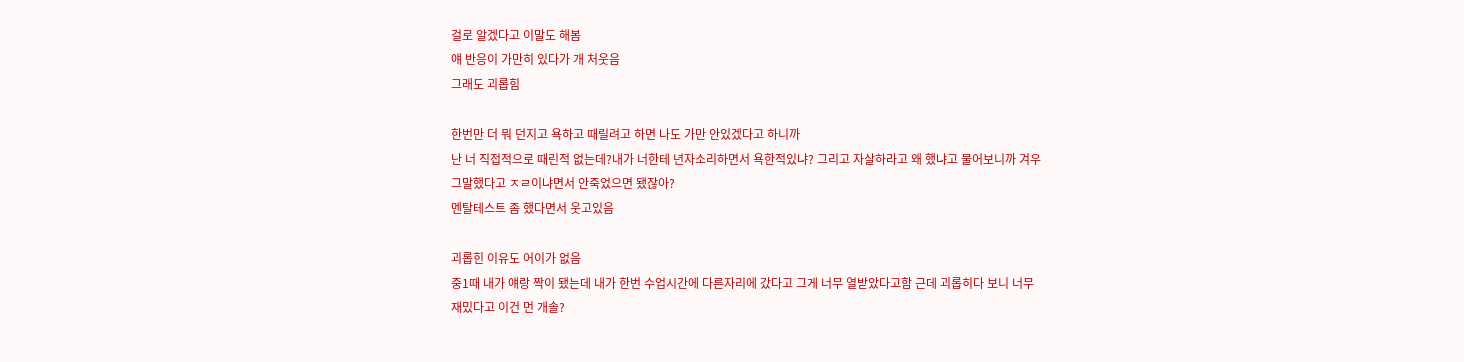걸로 알겠다고 이말도 해봄
얘 반응이 가만히 있다가 개 처웃음
그래도 괴롭힘

한번만 더 뭐 던지고 욕하고 때릴려고 하면 나도 가만 안있겠다고 하니까
난 너 직접적으로 때린적 없는데?내가 너한테 년자소리하면서 욕한적있냐? 그리고 자살하라고 왜 했냐고 물어보니까 겨우 그말했다고 ㅈㄹ이냐면서 안죽었으면 됐잖아?
멘탈테스트 좀 했다면서 웃고있음

괴롭힌 이유도 어이가 없음
중1때 내가 얘랑 짝이 됐는데 내가 한번 수업시간에 다른자리에 갔다고 그게 너무 열받았다고함 근데 괴롭히다 보니 너무 재밌다고 이건 먼 개솔?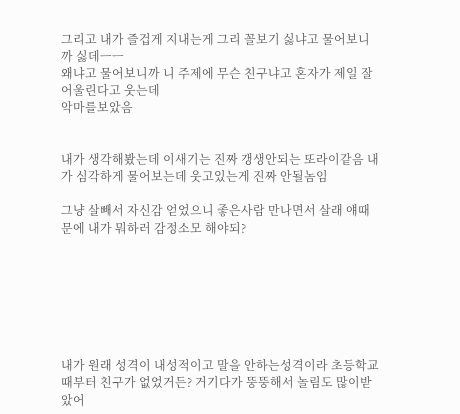그리고 내가 즐겁게 지내는게 그리 꼴보기 싫냐고 물어보니까 싫데ㅡㅡ
왜냐고 물어보니까 니 주제에 무슨 친구냐고 혼자가 제일 잘 어울린다고 웃는데
악마를보았음


내가 생각해봤는데 이새기는 진짜 갱생안되는 또라이같음 내가 심각하게 물어보는데 웃고있는게 진짜 안될놈임

그냥 살빼서 자신감 얻었으니 좋은사람 만나면서 살래 얘때문에 내가 뭐하러 감정소모 해야되?







내가 원래 성격이 내성적이고 말을 안하는성격이라 초등학교때부터 친구가 없었거든? 거기다가 뚱뚱해서 놀림도 많이받았어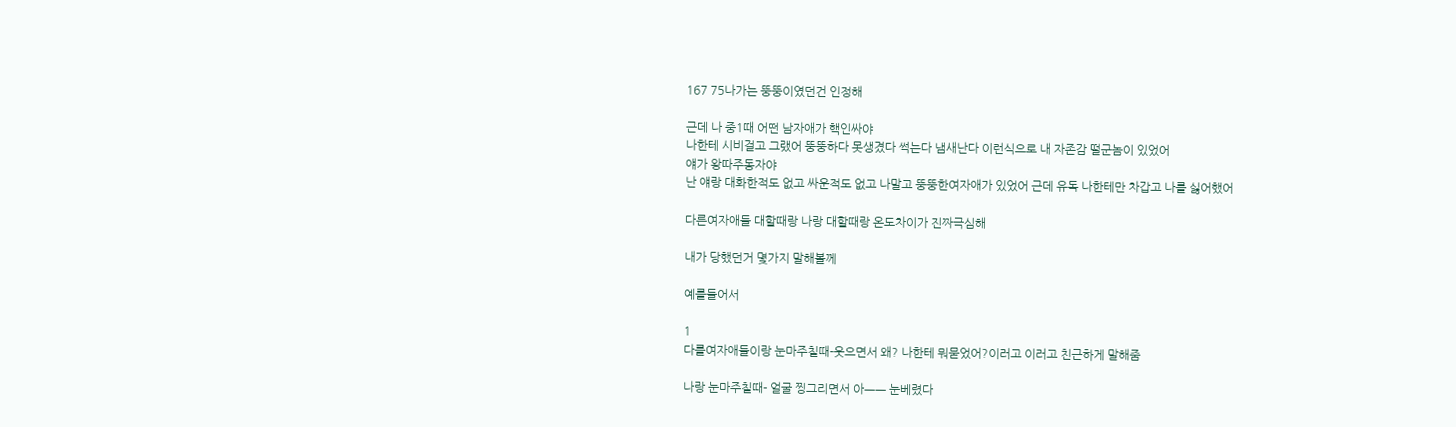167 75나가는 뚱뚱이였던건 인정해

근데 나 중1때 어떤 남자애가 핵인싸야
나한테 시비걸고 그랬어 뚱뚱하다 못생겼다 썩는다 냄새난다 이런식으로 내 자존감 떨군놈이 있었어
얘가 왕따주동자야
난 얘랑 대화한적도 없고 싸운적도 없고 나말고 뚱뚱한여자애가 있었어 근데 유독 나한테만 차갑고 나를 싫어했어

다른여자애들 대할때랑 나랑 대할때랑 온도차이가 진짜극심해

내가 당했던거 몇가지 말해볼께

예를들어서

1
다를여자애들이랑 눈마주칠때-웃으면서 왜? 나한테 뭐묻었어?이러고 이러고 친근하게 말해줌

나랑 눈마주칠때- 얼굴 찡그리면서 아ㅡㅡ 눈베렸다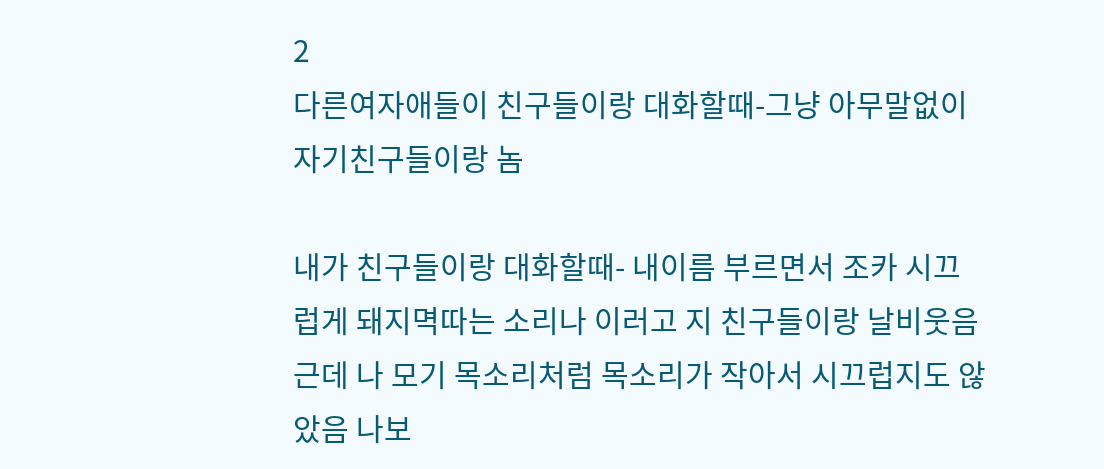2
다른여자애들이 친구들이랑 대화할때-그냥 아무말없이 자기친구들이랑 놈

내가 친구들이랑 대화할때- 내이름 부르면서 조카 시끄럽게 돼지멱따는 소리나 이러고 지 친구들이랑 날비웃음
근데 나 모기 목소리처럼 목소리가 작아서 시끄럽지도 않았음 나보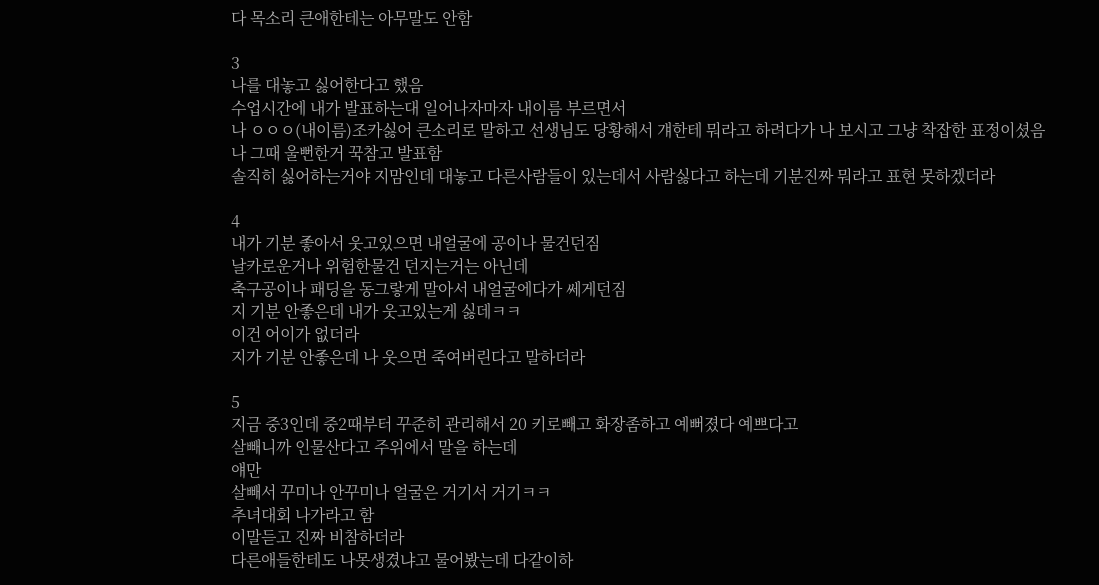다 목소리 큰애한테는 아무말도 안함

3
나를 대놓고 싫어한다고 했음
수업시간에 내가 발표하는대 일어나자마자 내이름 부르면서
나 ㅇㅇㅇ(내이름)조카싫어 큰소리로 말하고 선생님도 당황해서 걔한테 뭐라고 하려다가 나 보시고 그냥 착잡한 표정이셨음
나 그때 울뻔한거 꾹참고 발표함
솔직히 싫어하는거야 지맘인데 대놓고 다른사람들이 있는데서 사람싫다고 하는데 기분진짜 뭐라고 표현 못하겠더라

4
내가 기분 좋아서 웃고있으면 내얼굴에 공이나 물건던짐
날카로운거나 위험한물건 던지는거는 아닌데
축구공이나 패딩을 동그랗게 말아서 내얼굴에다가 쎄게던짐
지 기분 안좋은데 내가 웃고있는게 싫데ㅋㅋ
이건 어이가 없더라
지가 기분 안좋은데 나 웃으면 죽여버린다고 말하더라

5
지금 중3인데 중2때부터 꾸준히 관리해서 20 키로빼고 화장좀하고 예뻐졌다 예쁘다고
살빼니까 인물산다고 주위에서 말을 하는데
얘만
살빼서 꾸미나 안꾸미나 얼굴은 거기서 거기ㅋㅋ
추녀대회 나가라고 함
이말듣고 진짜 비참하더라
다른애들한테도 나못생겼냐고 물어봤는데 다같이하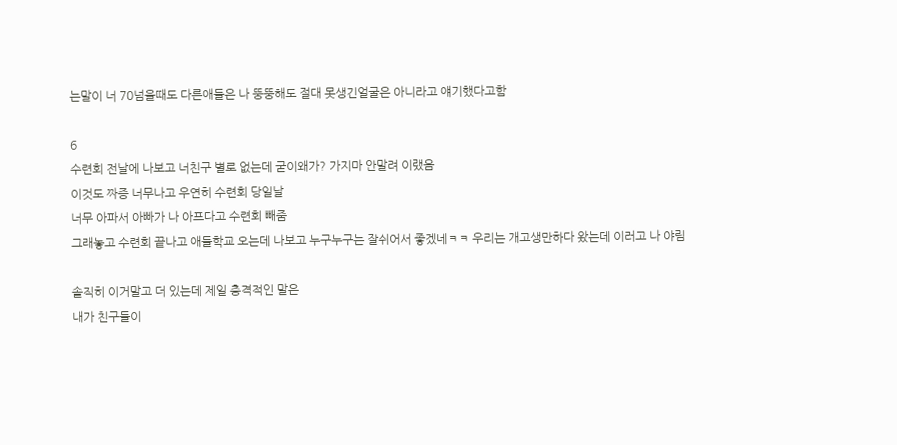는말이 너 70넘을때도 다른애들은 나 뚱뚱해도 절대 못생긴얼굴은 아니라고 얘기했다고함

6
수련회 전날에 나보고 너친구 별로 없는데 굳이왜가? 가지마 안말려 이랬음
이것도 짜증 너무나고 우연히 수련회 당일날
너무 아파서 아빠가 나 아프다고 수련회 빼줌
그래놓고 수련회 끝나고 애들학교 오는데 나보고 누구누구는 잘쉬어서 좋겠네ㅋㅋ 우리는 개고생만하다 왔는데 이러고 나 야림

솔직히 이거말고 더 있는데 제일 충격적인 말은
내가 친구들이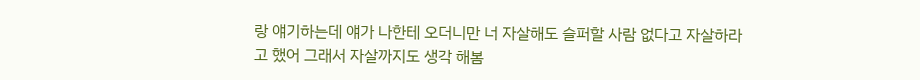랑 얘기하는데 얘가 나한테 오더니만 너 자살해도 슬퍼할 사람 없다고 자살하라고 했어 그래서 자살까지도 생각 해봄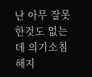난 아무 잘못한것도 없는데 의기소침해지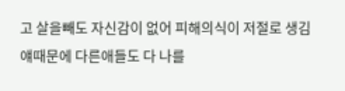고 살을빼도 자신감이 없어 피해의식이 저절로 생김
얘때문에 다른애들도 다 나를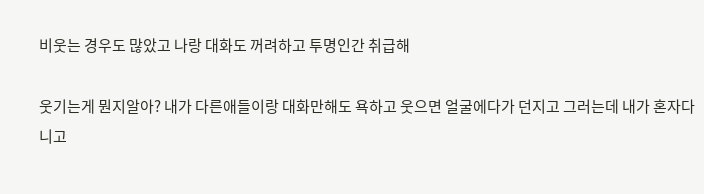비웃는 경우도 많았고 나랑 대화도 꺼려하고 투명인간 취급해

웃기는게 뭔지알아? 내가 다른애들이랑 대화만해도 욕하고 웃으면 얼굴에다가 던지고 그러는데 내가 혼자다니고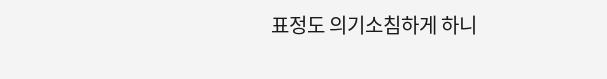표정도 의기소침하게 하니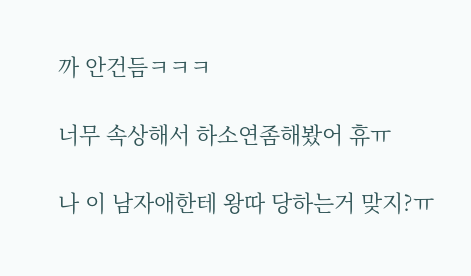까 안건듬ㅋㅋㅋ

너무 속상해서 하소연좀해봤어 휴ㅠ

나 이 남자애한테 왕따 당하는거 맞지?ㅠ